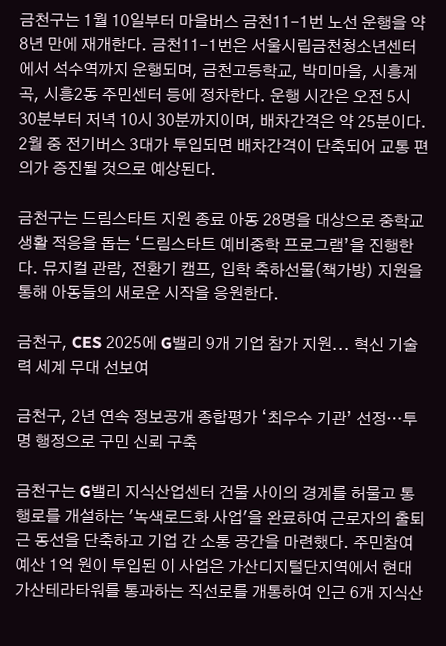금천구는 1월 10일부터 마을버스 금천11-1번 노선 운행을 약 8년 만에 재개한다. 금천11-1번은 서울시립금천청소년센터에서 석수역까지 운행되며, 금천고등학교, 박미마을, 시흥계곡, 시흥2동 주민센터 등에 정차한다. 운행 시간은 오전 5시 30분부터 저녁 10시 30분까지이며, 배차간격은 약 25분이다. 2월 중 전기버스 3대가 투입되면 배차간격이 단축되어 교통 편의가 증진될 것으로 예상된다.

금천구는 드림스타트 지원 종료 아동 28명을 대상으로 중학교 생활 적응을 돕는 ‘드림스타트 예비중학 프로그램’을 진행한다. 뮤지컬 관람, 전환기 캠프, 입학 축하선물(책가방) 지원을 통해 아동들의 새로운 시작을 응원한다.

금천구, CES 2025에 G밸리 9개 기업 참가 지원... 혁신 기술력 세계 무대 선보여

금천구, 2년 연속 정보공개 종합평가 ‘최우수 기관’ 선정…투명 행정으로 구민 신뢰 구축

금천구는 G밸리 지식산업센터 건물 사이의 경계를 허물고 통행로를 개설하는 '녹색로드화 사업'을 완료하여 근로자의 출퇴근 동선을 단축하고 기업 간 소통 공간을 마련했다. 주민참여예산 1억 원이 투입된 이 사업은 가산디지털단지역에서 현대가산테라타워를 통과하는 직선로를 개통하여 인근 6개 지식산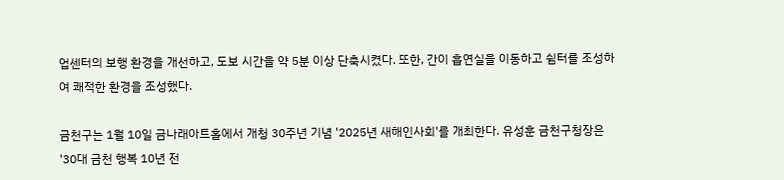업센터의 보행 환경을 개선하고, 도보 시간을 약 5분 이상 단축시켰다. 또한, 간이 흡연실을 이동하고 쉼터를 조성하여 쾌적한 환경을 조성했다.

금천구는 1월 10일 금나래아트홀에서 개청 30주년 기념 '2025년 새해인사회'를 개최한다. 유성훈 금천구청장은 '30대 금천 행복 10년 전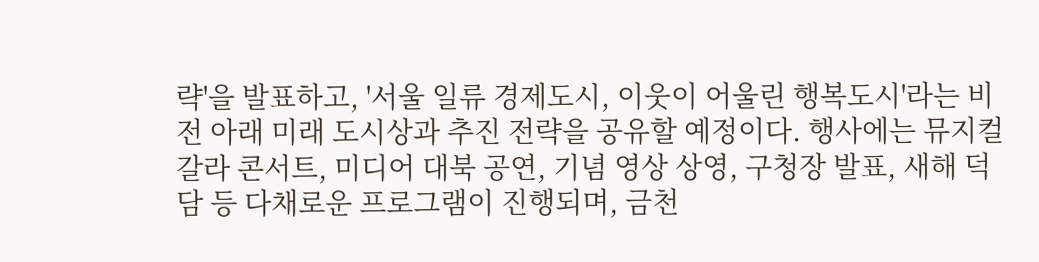략'을 발표하고, '서울 일류 경제도시, 이웃이 어울린 행복도시'라는 비전 아래 미래 도시상과 추진 전략을 공유할 예정이다. 행사에는 뮤지컬 갈라 콘서트, 미디어 대북 공연, 기념 영상 상영, 구청장 발표, 새해 덕담 등 다채로운 프로그램이 진행되며, 금천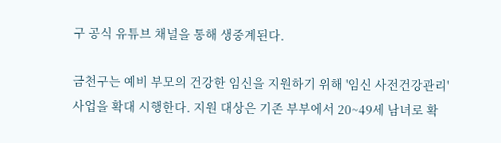구 공식 유튜브 채널을 통해 생중계된다.

금천구는 예비 부모의 건강한 임신을 지원하기 위해 '임신 사전건강관리' 사업을 확대 시행한다. 지원 대상은 기존 부부에서 20~49세 남녀로 확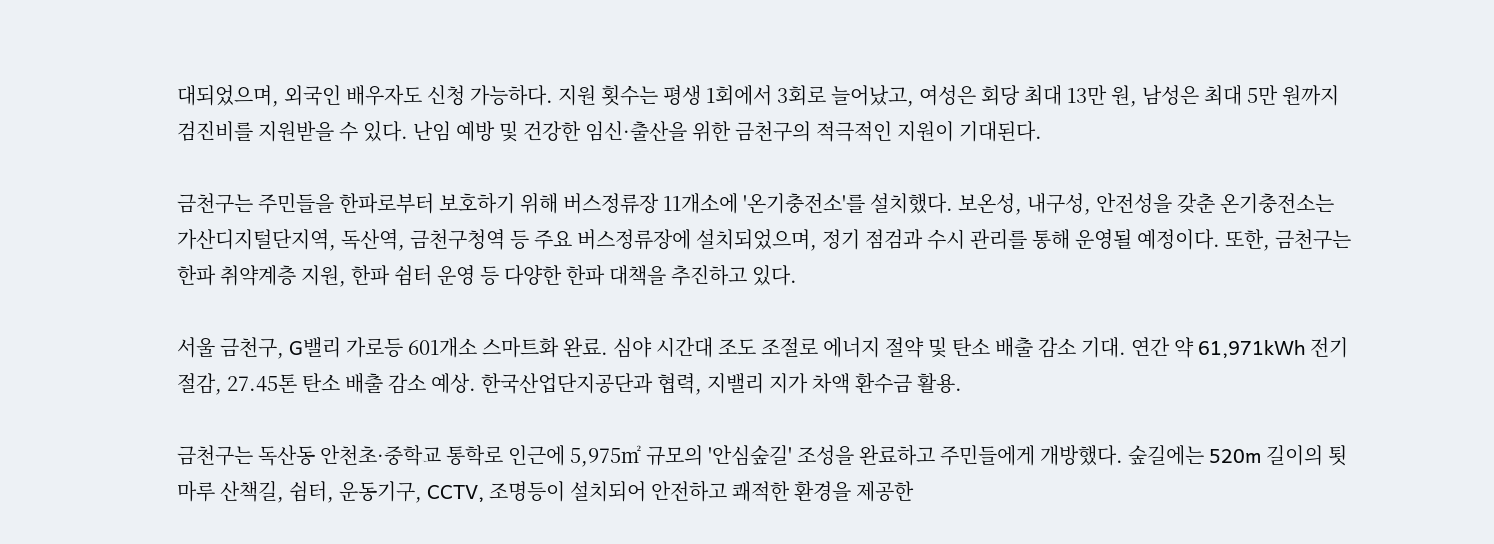대되었으며, 외국인 배우자도 신청 가능하다. 지원 횟수는 평생 1회에서 3회로 늘어났고, 여성은 회당 최대 13만 원, 남성은 최대 5만 원까지 검진비를 지원받을 수 있다. 난임 예방 및 건강한 임신·출산을 위한 금천구의 적극적인 지원이 기대된다.

금천구는 주민들을 한파로부터 보호하기 위해 버스정류장 11개소에 '온기충전소'를 설치했다. 보온성, 내구성, 안전성을 갖춘 온기충전소는 가산디지털단지역, 독산역, 금천구청역 등 주요 버스정류장에 설치되었으며, 정기 점검과 수시 관리를 통해 운영될 예정이다. 또한, 금천구는 한파 취약계층 지원, 한파 쉼터 운영 등 다양한 한파 대책을 추진하고 있다.

서울 금천구, G밸리 가로등 601개소 스마트화 완료. 심야 시간대 조도 조절로 에너지 절약 및 탄소 배출 감소 기대. 연간 약 61,971kWh 전기 절감, 27.45톤 탄소 배출 감소 예상. 한국산업단지공단과 협력, 지밸리 지가 차액 환수금 활용.

금천구는 독산동 안천초·중학교 통학로 인근에 5,975㎡ 규모의 '안심숲길' 조성을 완료하고 주민들에게 개방했다. 숲길에는 520m 길이의 툇마루 산책길, 쉼터, 운동기구, CCTV, 조명등이 설치되어 안전하고 쾌적한 환경을 제공한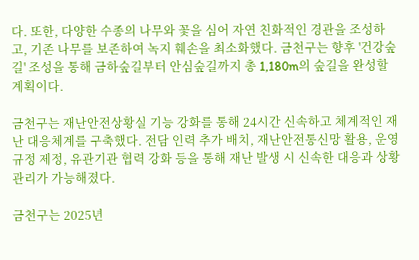다. 또한, 다양한 수종의 나무와 꽃을 심어 자연 친화적인 경관을 조성하고, 기존 나무를 보존하여 녹지 훼손을 최소화했다. 금천구는 향후 '건강숲길' 조성을 통해 금하숲길부터 안심숲길까지 총 1,180m의 숲길을 완성할 계획이다.

금천구는 재난안전상황실 기능 강화를 통해 24시간 신속하고 체계적인 재난 대응체계를 구축했다. 전담 인력 추가 배치, 재난안전통신망 활용, 운영 규정 제정, 유관기관 협력 강화 등을 통해 재난 발생 시 신속한 대응과 상황 관리가 가능해졌다.

금천구는 2025년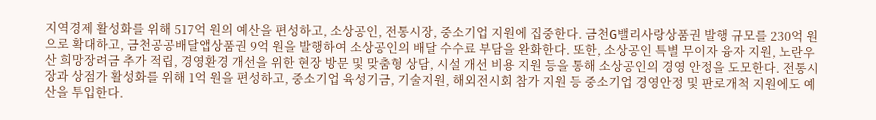지역경제 활성화를 위해 517억 원의 예산을 편성하고, 소상공인, 전통시장, 중소기업 지원에 집중한다. 금천G밸리사랑상품권 발행 규모를 230억 원으로 확대하고, 금천공공배달앱상품권 9억 원을 발행하여 소상공인의 배달 수수료 부담을 완화한다. 또한, 소상공인 특별 무이자 융자 지원, 노란우산 희망장려금 추가 적립, 경영환경 개선을 위한 현장 방문 및 맞춤형 상담, 시설 개선 비용 지원 등을 통해 소상공인의 경영 안정을 도모한다. 전통시장과 상점가 활성화를 위해 1억 원을 편성하고, 중소기업 육성기금, 기술지원, 해외전시회 참가 지원 등 중소기업 경영안정 및 판로개척 지원에도 예산을 투입한다.